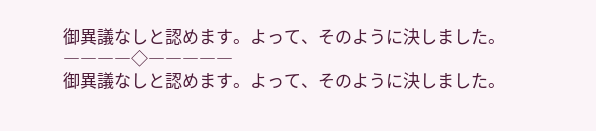御異議なしと認めます。よって、そのように決しました。 ――――◇―――――
御異議なしと認めます。よって、そのように決しました。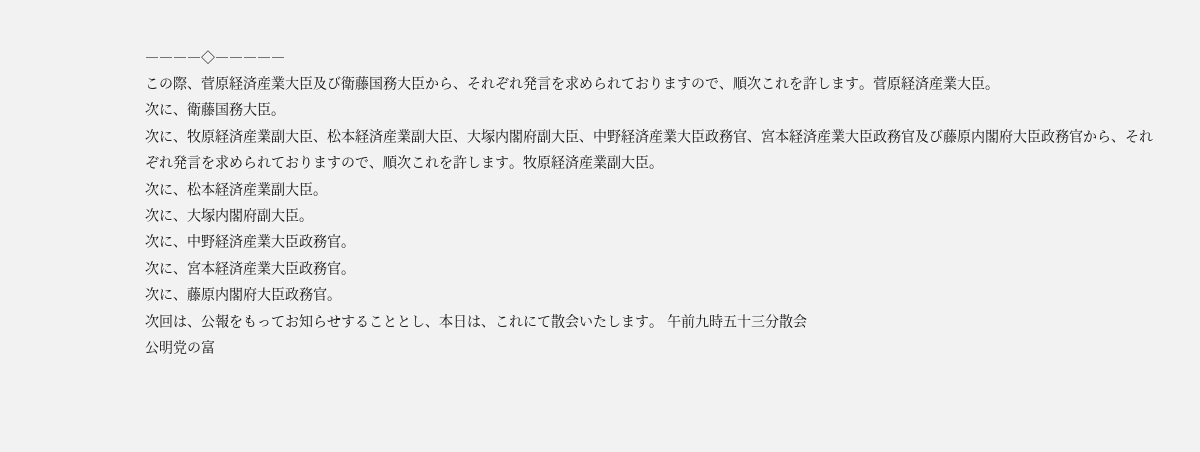――――◇―――――
この際、菅原経済産業大臣及び衛藤国務大臣から、それぞれ発言を求められておりますので、順次これを許します。菅原経済産業大臣。
次に、衛藤国務大臣。
次に、牧原経済産業副大臣、松本経済産業副大臣、大塚内閣府副大臣、中野経済産業大臣政務官、宮本経済産業大臣政務官及び藤原内閣府大臣政務官から、それぞれ発言を求められておりますので、順次これを許します。牧原経済産業副大臣。
次に、松本経済産業副大臣。
次に、大塚内閣府副大臣。
次に、中野経済産業大臣政務官。
次に、宮本経済産業大臣政務官。
次に、藤原内閣府大臣政務官。
次回は、公報をもってお知らせすることとし、本日は、これにて散会いたします。 午前九時五十三分散会
公明党の富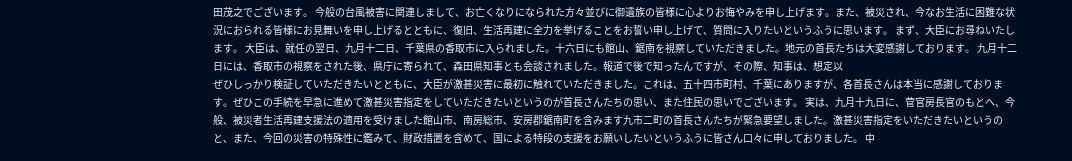田茂之でございます。 今般の台風被害に関連しまして、お亡くなりになられた方々並びに御遺族の皆様に心よりお悔やみを申し上げます。また、被災され、今なお生活に困難な状況におられる皆様にお見舞いを申し上げるとともに、復旧、生活再建に全力を挙げることをお誓い申し上げて、質問に入りたいというふうに思います。 まず、大臣にお尋ねいたします。 大臣は、就任の翌日、九月十二日、千葉県の香取市に入られました。十六日にも館山、鋸南を視察していただきました。地元の首長たちは大変感謝しております。 九月十二日には、香取市の視察をされた後、県庁に寄られて、森田県知事とも会談されました。報道で後で知ったんですが、その際、知事は、想定以
ぜひしっかり検証していただきたいとともに、大臣が激甚災害に最初に触れていただきました。これは、五十四市町村、千葉にありますが、各首長さんは本当に感謝しております。ぜひこの手続を早急に進めて激甚災害指定をしていただきたいというのが首長さんたちの思い、また住民の思いでございます。 実は、九月十九日に、菅官房長官のもとへ、今般、被災者生活再建支援法の適用を受けました館山市、南房総市、安房郡鋸南町を含みます九市二町の首長さんたちが緊急要望しました。激甚災害指定をいただきたいというのと、また、今回の災害の特殊性に鑑みて、財政措置を含めて、国による特段の支援をお願いしたいというふうに皆さん口々に申しておりました。 中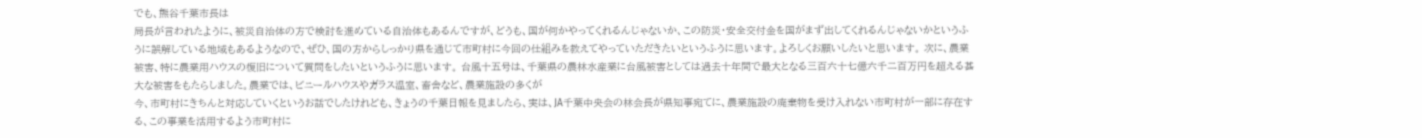でも、熊谷千葉市長は
局長が言われたように、被災自治体の方で検討を進めている自治体もあるんですが、どうも、国が何かやってくれるんじゃないか、この防災・安全交付金を国がまず出してくれるんじゃないかというふうに誤解している地域もあるようなので、ぜひ、国の方からしっかり県を通じて市町村に今回の仕組みを教えてやっていただきたいというふうに思います。よろしくお願いしたいと思います。 次に、農業被害、特に農業用ハウスの復旧について質問をしたいというふうに思います。 台風十五号は、千葉県の農林水産業に台風被害としては過去十年間で最大となる三百六十七億六千二百万円を超える甚大な被害をもたらしました。農業では、ビニールハウスやガラス温室、畜舎など、農業施設の多くが
今、市町村にきちんと対応していくというお話でしたけれども、きょうの千葉日報を見ましたら、実は、JA千葉中央会の林会長が県知事宛てに、農業施設の廃棄物を受け入れない市町村が一部に存在する、この事業を活用するよう市町村に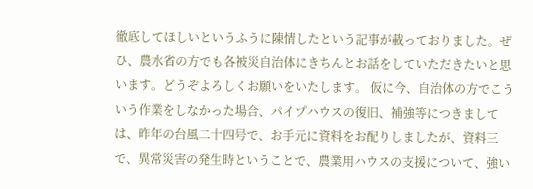徹底してほしいというふうに陳情したという記事が載っておりました。ぜひ、農水省の方でも各被災自治体にきちんとお話をしていただきたいと思います。どうぞよろしくお願いをいたします。 仮に今、自治体の方でこういう作業をしなかった場合、パイプハウスの復旧、補強等につきましては、昨年の台風二十四号で、お手元に資料をお配りしましたが、資料三で、異常災害の発生時ということで、農業用ハウスの支援について、強い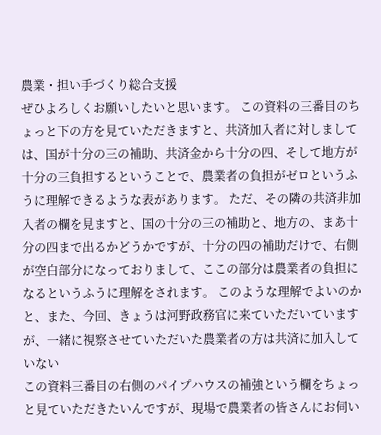農業・担い手づくり総合支援
ぜひよろしくお願いしたいと思います。 この資料の三番目のちょっと下の方を見ていただきますと、共済加入者に対しましては、国が十分の三の補助、共済金から十分の四、そして地方が十分の三負担するということで、農業者の負担がゼロというふうに理解できるような表があります。 ただ、その隣の共済非加入者の欄を見ますと、国の十分の三の補助と、地方の、まあ十分の四まで出るかどうかですが、十分の四の補助だけで、右側が空白部分になっておりまして、ここの部分は農業者の負担になるというふうに理解をされます。 このような理解でよいのかと、また、今回、きょうは河野政務官に来ていただいていますが、一緒に視察させていただいた農業者の方は共済に加入していない
この資料三番目の右側のパイプハウスの補強という欄をちょっと見ていただきたいんですが、現場で農業者の皆さんにお伺い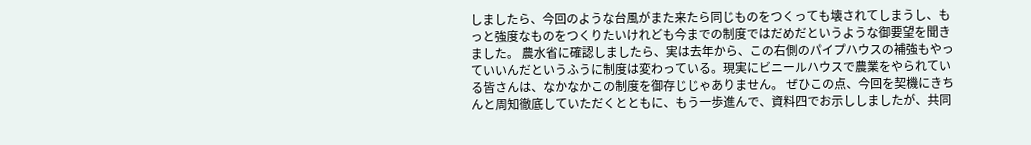しましたら、今回のような台風がまた来たら同じものをつくっても壊されてしまうし、もっと強度なものをつくりたいけれども今までの制度ではだめだというような御要望を聞きました。 農水省に確認しましたら、実は去年から、この右側のパイプハウスの補強もやっていいんだというふうに制度は変わっている。現実にビニールハウスで農業をやられている皆さんは、なかなかこの制度を御存じじゃありません。 ぜひこの点、今回を契機にきちんと周知徹底していただくとともに、もう一歩進んで、資料四でお示ししましたが、共同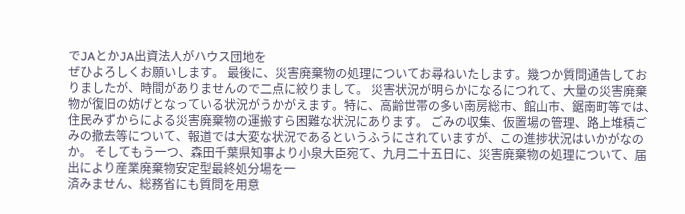でJAとかJA出資法人がハウス団地を
ぜひよろしくお願いします。 最後に、災害廃棄物の処理についてお尋ねいたします。幾つか質問通告しておりましたが、時間がありませんので二点に絞りまして。 災害状況が明らかになるにつれて、大量の災害廃棄物が復旧の妨げとなっている状況がうかがえます。特に、高齢世帯の多い南房総市、館山市、鋸南町等では、住民みずからによる災害廃棄物の運搬すら困難な状況にあります。 ごみの収集、仮置場の管理、路上堆積ごみの撤去等について、報道では大変な状況であるというふうにされていますが、この進捗状況はいかがなのか。 そしてもう一つ、森田千葉県知事より小泉大臣宛て、九月二十五日に、災害廃棄物の処理について、届出により産業廃棄物安定型最終処分場を一
済みません、総務省にも質問を用意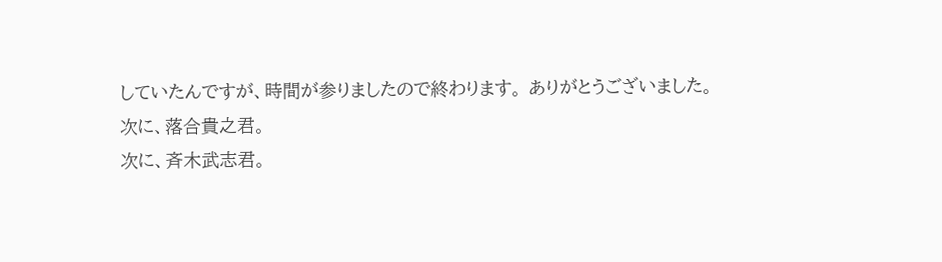していたんですが、時間が参りましたので終わります。 ありがとうございました。
次に、落合貴之君。
次に、斉木武志君。